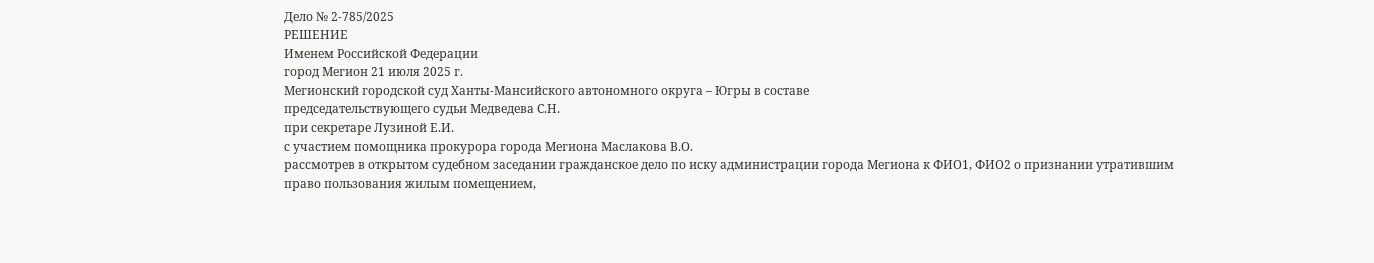Дело № 2-785/2025
РЕШЕНИЕ
Именем Российской Федерации
город Мегион 21 июля 2025 г.
Мегионский городской суд Ханты-Мансийского автономного округа – Югры в составе
председательствующего судьи Медведева С.Н.
при секретаре Лузиной Е.И.
с участием помощника прокурора города Мегиона Маслакова В.О.
рассмотрев в открытом судебном заседании гражданское дело по иску администрации города Мегиона к ФИО1, ФИО2 о признании утратившим право пользования жилым помещением,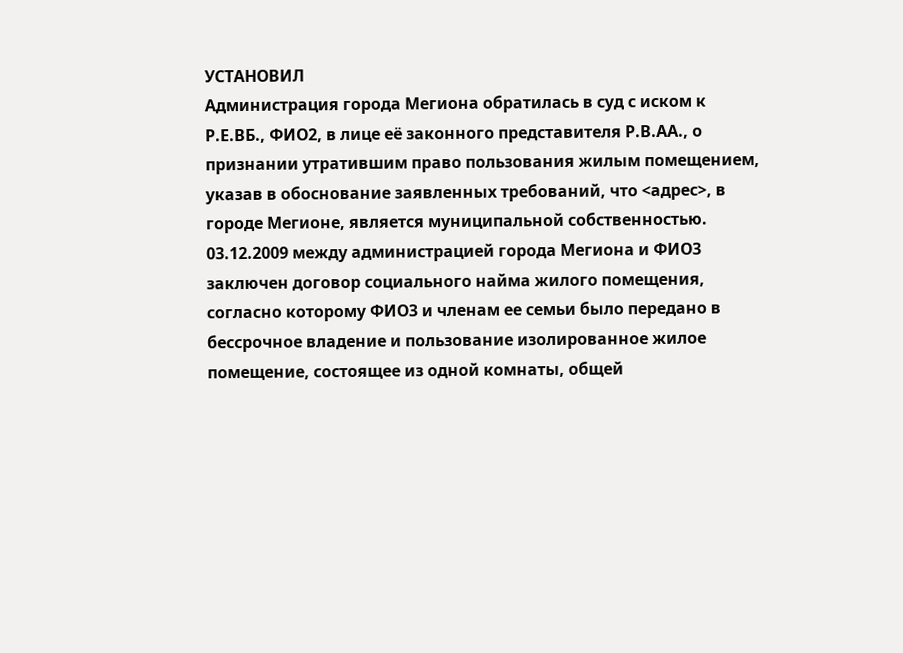УСТАНОВИЛ
Администрация города Мегиона обратилась в суд с иском к Р.Е.ВБ., ФИО2, в лице её законного представителя Р.В.АА., о признании утратившим право пользования жилым помещением, указав в обоснование заявленных требований, что <адрес>, в городе Мегионе, является муниципальной собственностью. 03.12.2009 между администрацией города Мегиона и ФИО3 заключен договор социального найма жилого помещения, согласно которому ФИО3 и членам ее семьи было передано в бессрочное владение и пользование изолированное жилое помещение, состоящее из одной комнаты, общей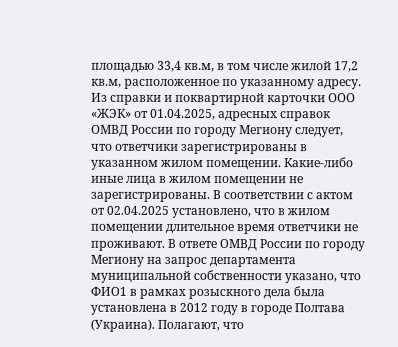площадью 33,4 кв.м, в том числе жилой 17,2 кв.м, расположенное по указанному адресу. Из справки и поквартирной карточки ООО «ЖЭК» от 01.04.2025, адресных справок ОМВД России по городу Мегиону следует, что ответчики зарегистрированы в указанном жилом помещении. Какие-либо иные лица в жилом помещении не зарегистрированы. В соответствии с актом от 02.04.2025 установлено, что в жилом помещении длительное время ответчики не проживают. В ответе ОМВД России по городу Мегиону на запрос департамента муниципальной собственности указано, что ФИО1 в рамках розыскного дела была установлена в 2012 году в городе Полтава (Украина). Полагают, что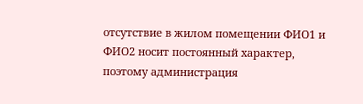отсутствие в жилом помещении ФИО1 и ФИО2 носит постоянный характер, поэтому администрация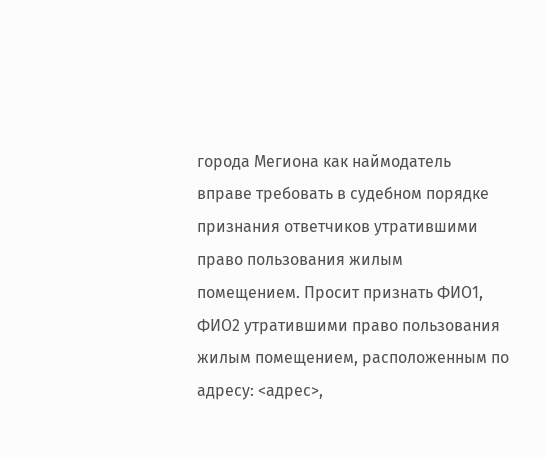города Мегиона как наймодатель вправе требовать в судебном порядке признания ответчиков утратившими право пользования жилым помещением. Просит признать ФИО1, ФИО2 утратившими право пользования жилым помещением, расположенным по адресу: <адрес>,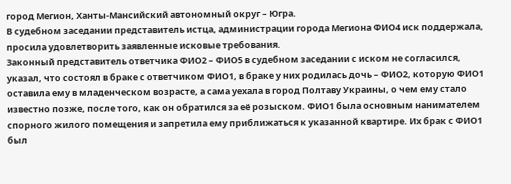город Мегион, Ханты-Мансийский автономный округ – Югра.
В судебном заседании представитель истца, администрации города Мегиона ФИО4 иск поддержала, просила удовлетворить заявленные исковые требования.
Законный представитель ответчика ФИО2 – ФИО5 в судебном заседании с иском не согласился, указал, что состоял в браке с ответчиком ФИО1, в браке у них родилась дочь – ФИО2, которую ФИО1 оставила ему в младенческом возрасте, а сама уехала в город Полтаву Украины, о чем ему стало известно позже, после того, как он обратился за её розыском. ФИО1 была основным нанимателем спорного жилого помещения и запретила ему приближаться к указанной квартире. Их брак с ФИО1 был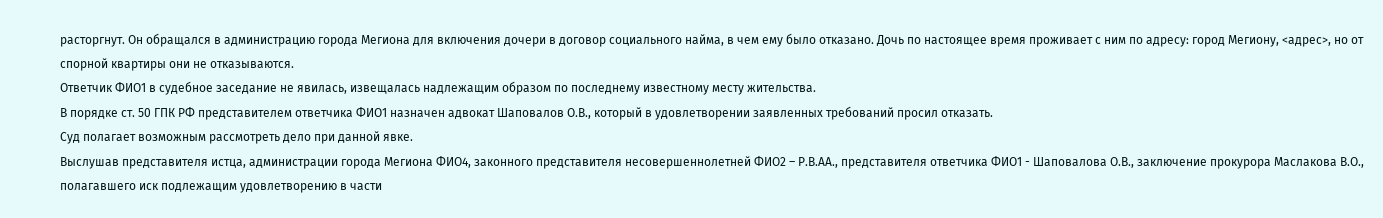расторгнут. Он обращался в администрацию города Мегиона для включения дочери в договор социального найма, в чем ему было отказано. Дочь по настоящее время проживает с ним по адресу: город Мегиону, <адрес>, но от спорной квартиры они не отказываются.
Ответчик ФИО1 в судебное заседание не явилась, извещалась надлежащим образом по последнему известному месту жительства.
В порядке ст. 50 ГПК РФ представителем ответчика ФИО1 назначен адвокат Шаповалов О.В., который в удовлетворении заявленных требований просил отказать.
Суд полагает возможным рассмотреть дело при данной явке.
Выслушав представителя истца, администрации города Мегиона ФИО4, законного представителя несовершеннолетней ФИО2 – Р.В.АА., представителя ответчика ФИО1 - Шаповалова О.В., заключение прокурора Маслакова В.О., полагавшего иск подлежащим удовлетворению в части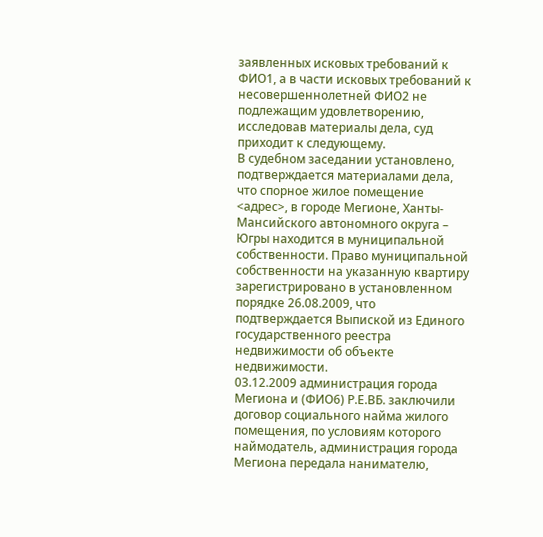заявленных исковых требований к ФИО1, а в части исковых требований к несовершеннолетней ФИО2 не подлежащим удовлетворению, исследовав материалы дела, суд приходит к следующему.
В судебном заседании установлено, подтверждается материалами дела, что спорное жилое помещение <адрес>, в городе Мегионе, Ханты-Мансийского автономного округа – Югры находится в муниципальной собственности. Право муниципальной собственности на указанную квартиру зарегистрировано в установленном порядке 26.08.2009, что подтверждается Выпиской из Единого государственного реестра недвижимости об объекте недвижимости.
03.12.2009 администрация города Мегиона и (ФИО6) Р.Е.ВБ. заключили договор социального найма жилого помещения, по условиям которого наймодатель, администрация города Мегиона передала нанимателю,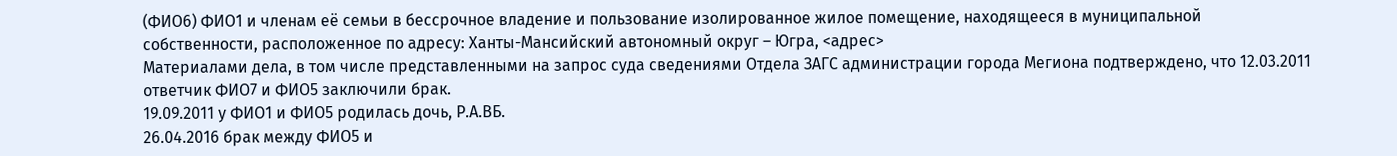(ФИО6) ФИО1 и членам её семьи в бессрочное владение и пользование изолированное жилое помещение, находящееся в муниципальной собственности, расположенное по адресу: Ханты-Мансийский автономный округ – Югра, <адрес>
Материалами дела, в том числе представленными на запрос суда сведениями Отдела ЗАГС администрации города Мегиона подтверждено, что 12.03.2011 ответчик ФИО7 и ФИО5 заключили брак.
19.09.2011 у ФИО1 и ФИО5 родилась дочь, Р.А.ВБ.
26.04.2016 брак между ФИО5 и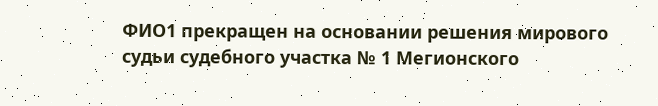ФИО1 прекращен на основании решения мирового судьи судебного участка № 1 Мегионского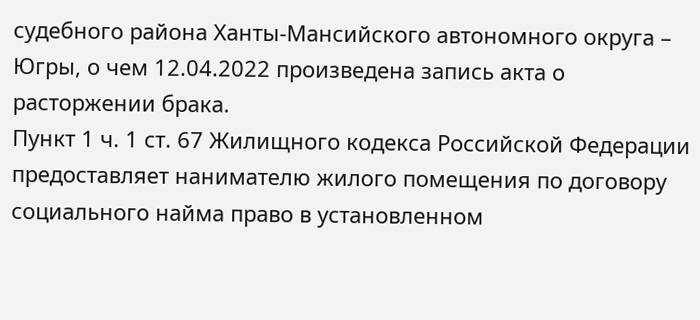судебного района Ханты-Мансийского автономного округа – Югры, о чем 12.04.2022 произведена запись акта о расторжении брака.
Пункт 1 ч. 1 ст. 67 Жилищного кодекса Российской Федерации предоставляет нанимателю жилого помещения по договору социального найма право в установленном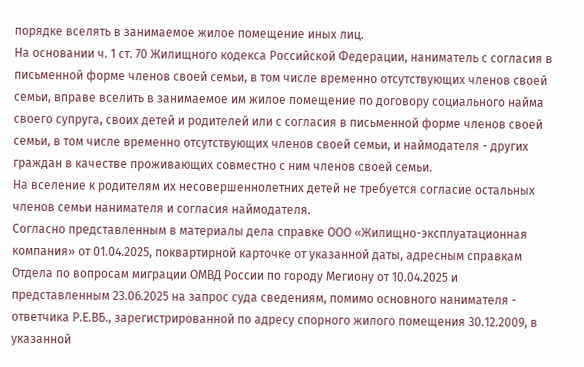порядке вселять в занимаемое жилое помещение иных лиц.
На основании ч. 1 ст. 70 Жилищного кодекса Российской Федерации, наниматель с согласия в письменной форме членов своей семьи, в том числе временно отсутствующих членов своей семьи, вправе вселить в занимаемое им жилое помещение по договору социального найма своего супруга, своих детей и родителей или с согласия в письменной форме членов своей семьи, в том числе временно отсутствующих членов своей семьи, и наймодателя - других граждан в качестве проживающих совместно с ним членов своей семьи.
На вселение к родителям их несовершеннолетних детей не требуется согласие остальных членов семьи нанимателя и согласия наймодателя.
Согласно представленным в материалы дела справке ООО «Жилищно-эксплуатационная компания» от 01.04.2025, поквартирной карточке от указанной даты, адресным справкам Отдела по вопросам миграции ОМВД России по городу Мегиону от 10.04.2025 и представленным 23.06.2025 на запрос суда сведениям, помимо основного нанимателя - ответчика Р.Е.ВБ., зарегистрированной по адресу спорного жилого помещения 30.12.2009, в указанной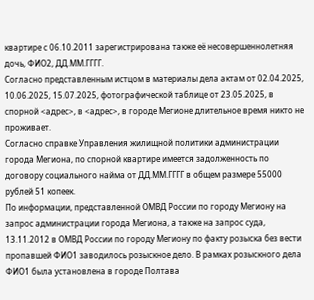квартире с 06.10.2011 зарегистрирована также её несовершеннолетняя дочь, ФИО2, ДД.ММ.ГГГГ.
Согласно представленным истцом в материалы дела актам от 02.04.2025, 10.06.2025, 15.07.2025, фотографической таблице от 23.05.2025, в спорной <адрес>, в <адрес>, в городе Мегионе длительное время никто не проживает.
Согласно справке Управления жилищной политики администрации города Мегиона, по спорной квартире имеется задолженность по договору социального найма от ДД.ММ.ГГГГ в общем размере 55000 рублей 51 копеек.
По информации, представленной ОМВД России по городу Мегиону на запрос администрации города Мегиона, а также на запрос суда, 13.11.2012 в ОМВД России по городу Мегиону по факту розыска без вести пропавшей ФИО1 заводилось розыскное дело. В рамках розыскного дела ФИО1 была установлена в городе Полтава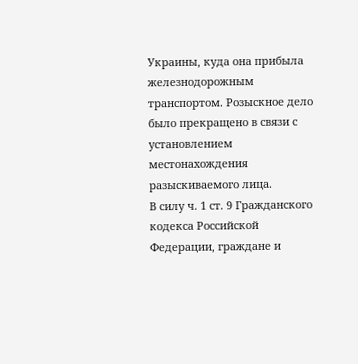Украины, куда она прибыла железнодорожным транспортом. Розыскное дело было прекращено в связи с установлением местонахождения разыскиваемого лица.
В силу ч. 1 ст. 9 Гражданского кодекса Российской Федерации, граждане и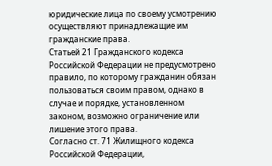юридические лица по своему усмотрению осуществляют принадлежащие им гражданские права.
Статьей 21 Гражданского кодекса Российской Федерации не предусмотрено правило, по которому гражданин обязан пользоваться своим правом, однако в случае и порядке, установленном законом, возможно ограничение или лишение этого права.
Согласно ст. 71 Жилищного кодекса Российской Федерации,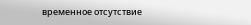временное отсутствие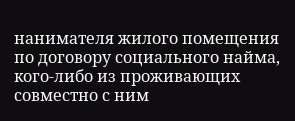нанимателя жилого помещения по договору социального найма, кого-либо из проживающих совместно с ним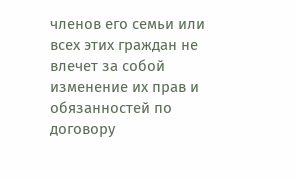членов его семьи или всех этих граждан не влечет за собой изменение их прав и обязанностей по договору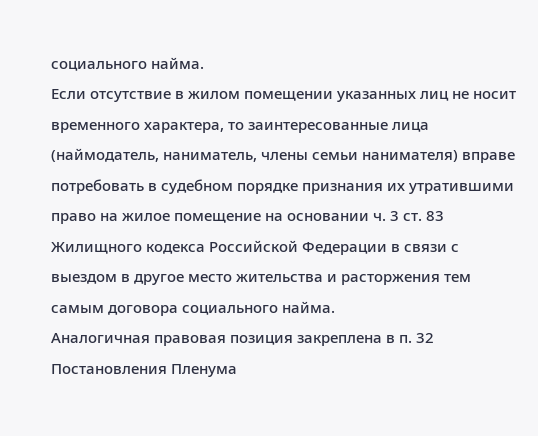социального найма.
Если отсутствие в жилом помещении указанных лиц не носит временного характера, то заинтересованные лица (наймодатель, наниматель, члены семьи нанимателя) вправе потребовать в судебном порядке признания их утратившими право на жилое помещение на основании ч. 3 ст. 83 Жилищного кодекса Российской Федерации в связи с выездом в другое место жительства и расторжения тем самым договора социального найма.
Аналогичная правовая позиция закреплена в п. 32 Постановления Пленума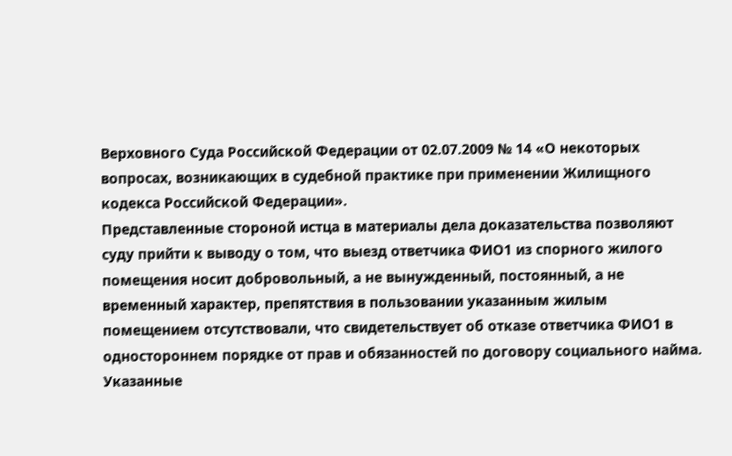Верховного Суда Российской Федерации от 02.07.2009 № 14 «О некоторых вопросах, возникающих в судебной практике при применении Жилищного кодекса Российской Федерации».
Представленные стороной истца в материалы дела доказательства позволяют суду прийти к выводу о том, что выезд ответчика ФИО1 из спорного жилого помещения носит добровольный, а не вынужденный, постоянный, а не временный характер, препятствия в пользовании указанным жилым помещением отсутствовали, что свидетельствует об отказе ответчика ФИО1 в одностороннем порядке от прав и обязанностей по договору социального найма.
Указанные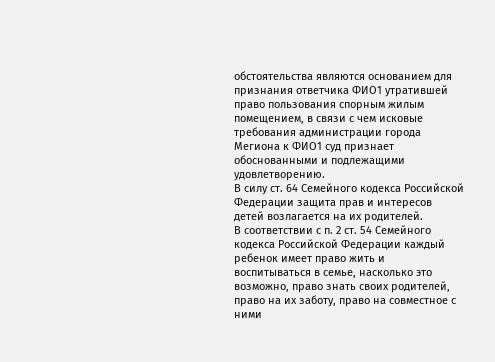обстоятельства являются основанием для признания ответчика ФИО1 утратившей право пользования спорным жилым помещением, в связи с чем исковые требования администрации города Мегиона к ФИО1 суд признает обоснованными и подлежащими удовлетворению.
В силу ст. 64 Семейного кодекса Российской Федерации защита прав и интересов детей возлагается на их родителей.
В соответствии с п. 2 ст. 54 Семейного кодекса Российской Федерации каждый ребенок имеет право жить и воспитываться в семье, насколько это возможно, право знать своих родителей, право на их заботу, право на совместное с ними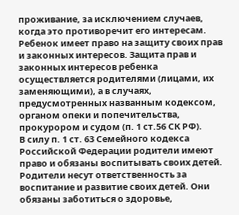проживание, за исключением случаев, когда это противоречит его интересам.
Ребенок имеет право на защиту своих прав и законных интересов. Защита прав и законных интересов ребенка осуществляется родителями (лицами, их заменяющими), а в случаях, предусмотренных названным кодексом, органом опеки и попечительства, прокурором и судом (п. 1 ст.56 СК РФ).
В силу п. 1 ст. 63 Семейного кодекса Российской Федерации родители имеют право и обязаны воспитывать своих детей. Родители несут ответственность за воспитание и развитие своих детей. Они обязаны заботиться о здоровье,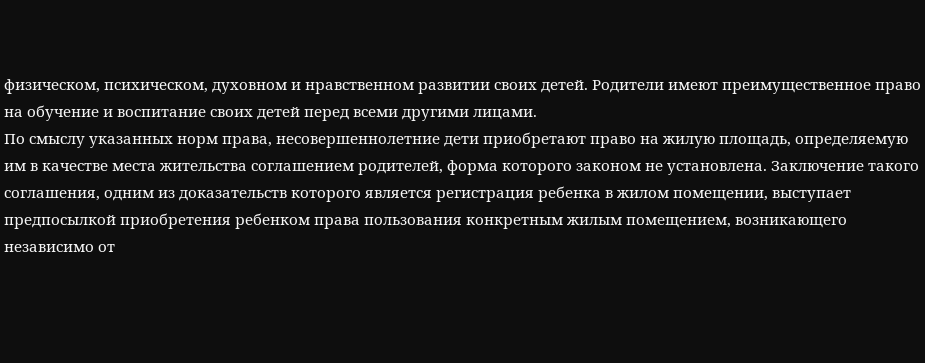физическом, психическом, духовном и нравственном развитии своих детей. Родители имеют преимущественное право на обучение и воспитание своих детей перед всеми другими лицами.
По смыслу указанных норм права, несовершеннолетние дети приобретают право на жилую площадь, определяемую им в качестве места жительства соглашением родителей, форма которого законом не установлена. Заключение такого соглашения, одним из доказательств которого является регистрация ребенка в жилом помещении, выступает предпосылкой приобретения ребенком права пользования конкретным жилым помещением, возникающего независимо от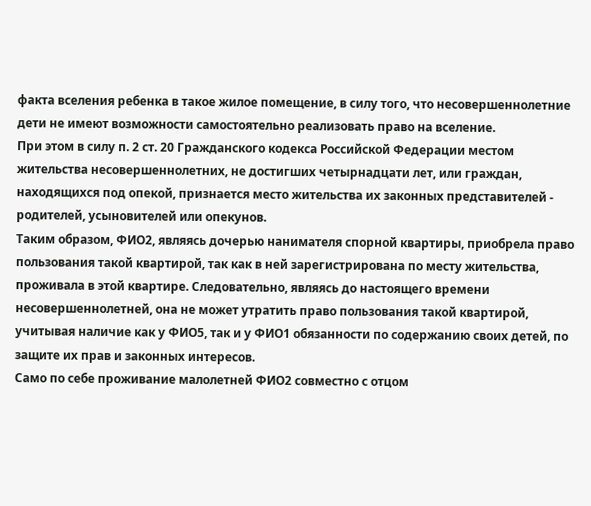факта вселения ребенка в такое жилое помещение, в силу того, что несовершеннолетние дети не имеют возможности самостоятельно реализовать право на вселение.
При этом в силу п. 2 ст. 20 Гражданского кодекса Российской Федерации местом жительства несовершеннолетних, не достигших четырнадцати лет, или граждан, находящихся под опекой, признается место жительства их законных представителей - родителей, усыновителей или опекунов.
Таким образом, ФИО2, являясь дочерью нанимателя спорной квартиры, приобрела право пользования такой квартирой, так как в ней зарегистрирована по месту жительства, проживала в этой квартире. Следовательно, являясь до настоящего времени несовершеннолетней, она не может утратить право пользования такой квартирой, учитывая наличие как у ФИО5, так и у ФИО1 обязанности по содержанию своих детей, по защите их прав и законных интересов.
Само по себе проживание малолетней ФИО2 совместно с отцом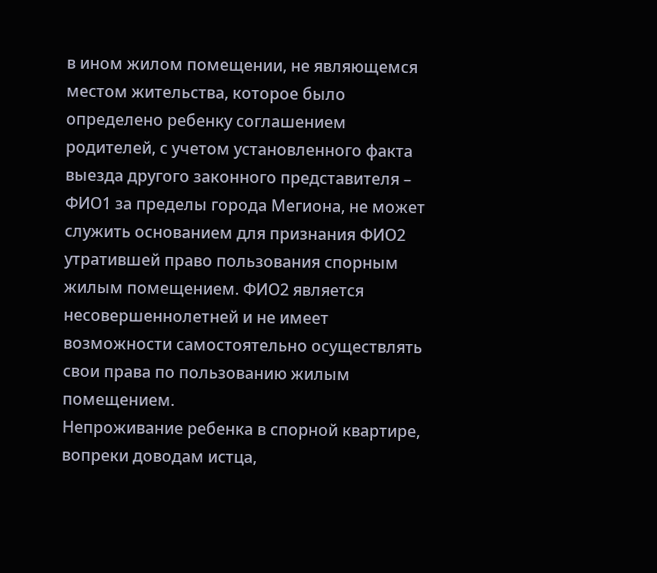в ином жилом помещении, не являющемся местом жительства, которое было определено ребенку соглашением родителей, с учетом установленного факта выезда другого законного представителя – ФИО1 за пределы города Мегиона, не может служить основанием для признания ФИО2 утратившей право пользования спорным жилым помещением. ФИО2 является несовершеннолетней и не имеет возможности самостоятельно осуществлять свои права по пользованию жилым помещением.
Непроживание ребенка в спорной квартире, вопреки доводам истца,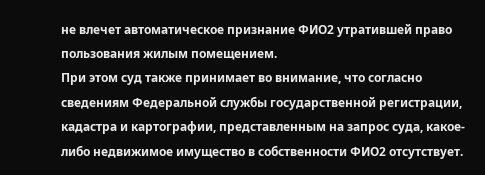не влечет автоматическое признание ФИО2 утратившей право пользования жилым помещением.
При этом суд также принимает во внимание, что согласно сведениям Федеральной службы государственной регистрации, кадастра и картографии, представленным на запрос суда, какое-либо недвижимое имущество в собственности ФИО2 отсутствует.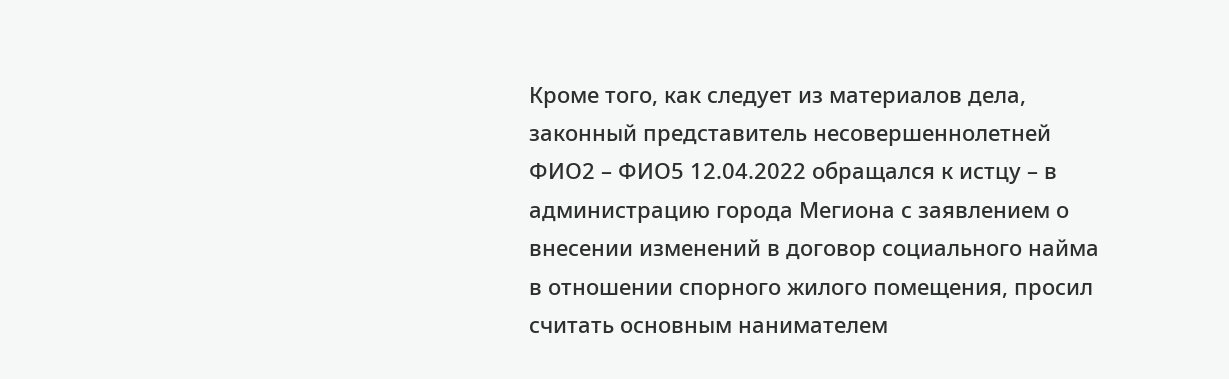Кроме того, как следует из материалов дела, законный представитель несовершеннолетней ФИО2 – ФИО5 12.04.2022 обращался к истцу – в администрацию города Мегиона с заявлением о внесении изменений в договор социального найма в отношении спорного жилого помещения, просил считать основным нанимателем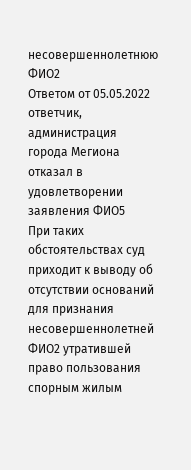несовершеннолетнюю ФИО2
Ответом от 05.05.2022 ответчик, администрация города Мегиона отказал в удовлетворении заявления ФИО5
При таких обстоятельствах суд приходит к выводу об отсутствии оснований для признания несовершеннолетней ФИО2 утратившей право пользования спорным жилым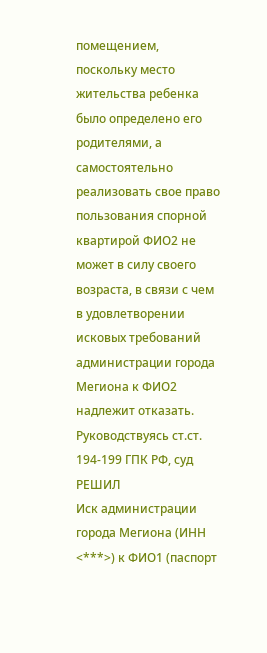помещением, поскольку место жительства ребенка было определено его родителями, а самостоятельно реализовать свое право пользования спорной квартирой ФИО2 не может в силу своего возраста, в связи с чем в удовлетворении исковых требований администрации города Мегиона к ФИО2 надлежит отказать.
Руководствуясь ст.ст. 194-199 ГПК РФ, суд
РЕШИЛ
Иск администрации города Мегиона (ИНН <***>) к ФИО1 (паспорт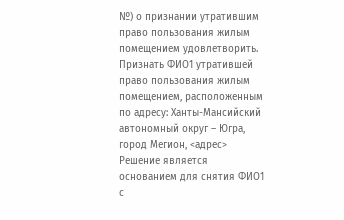№) о признании утратившим право пользования жилым помещением удовлетворить.
Признать ФИО1 утратившей право пользования жилым помещением, расположенным по адресу: Ханты-Мансийский автономный округ – Югра, город Мегион, <адрес>
Решение является основанием для снятия ФИО1 с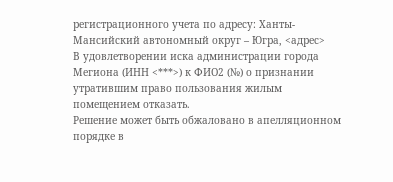регистрационного учета по адресу: Ханты-Мансийский автономный округ – Югра, <адрес>
В удовлетворении иска администрации города Мегиона (ИНН <***>) к ФИО2 (№) о признании утратившим право пользования жилым помещением отказать.
Решение может быть обжаловано в апелляционном порядке в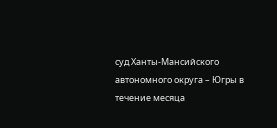суд Ханты-Мансийского автономного округа – Югры в течение месяца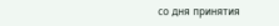со дня принятия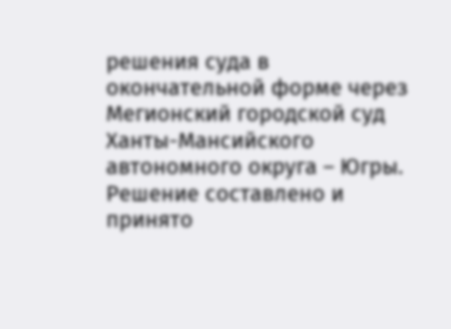решения суда в окончательной форме через Мегионский городской суд Ханты-Мансийского автономного округа – Югры.
Решение составлено и принято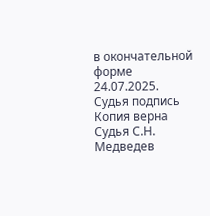в окончательной форме 24.07.2025.
Судья подпись
Копия верна
Судья С.Н. Медведев